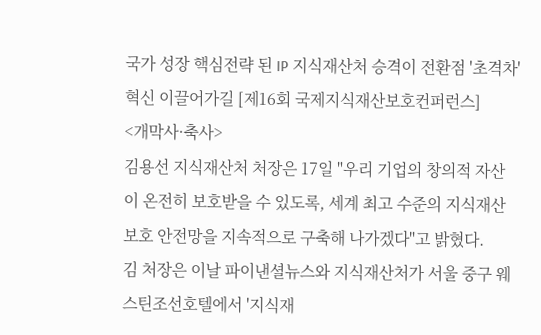국가 성장 핵심전략 된 IP 지식재산처 승격이 전환점 '초격차' 혁신 이끌어가길 [제16회 국제지식재산보호컨퍼런스]
<개막사·축사>
김용선 지식재산처 처장은 17일 "우리 기업의 창의적 자산이 온전히 보호받을 수 있도록, 세계 최고 수준의 지식재산 보호 안전망을 지속적으로 구축해 나가겠다"고 밝혔다.
김 처장은 이날 파이낸셜뉴스와 지식재산처가 서울 중구 웨스틴조선호텔에서 '지식재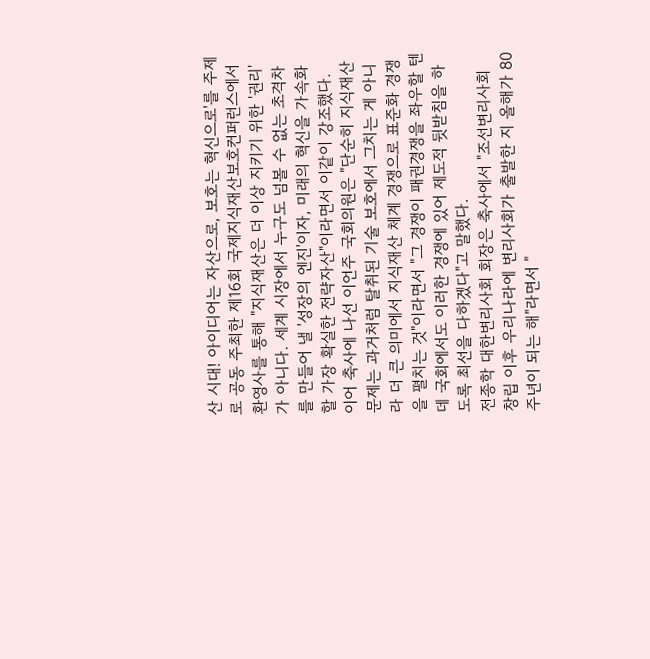산 시대! 아이디어는 자산으로, 보호는 혁신으로'를 주제로 공동 주최한 제16회 국제지식재산보호컨퍼런스에서 환영사를 통해 "지식재산은 더 이상 지키기 위한 '권리'가 아니다. 세계 시장에서 누구도 넘볼 수 없는 초격차를 만들어 낼 '성장의 엔진'이자, 미래의 혁신을 가속화할 가장 확실한 전략자산"이라면서 이같이 강조했다.
이어 축사에 나선 이언주 국회의원은 "단순히 지식재산 문제는 과거처럼 탈취된 기술 보호에서 그치는 게 아니라 더 큰 의미에서 지식재산 체계 경쟁으로 표준화 경쟁을 펼치는 것"이라면서 "그 경쟁이 패권경쟁을 좌우할 텐데 국회에서도 이러한 경쟁에 있어 제도적 뒷받침을 하도록 최선을 다하겠다"고 말했다.
전종학 대한변리사회 회장은 축사에서 "조선변리사회 창립 이후 우리나라에 변리사회가 출발한 지 올해가 80주년이 되는 해"라면서 "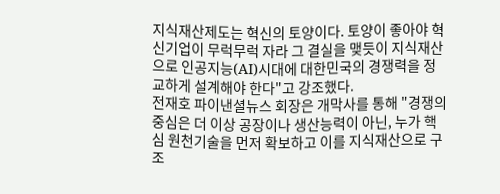지식재산제도는 혁신의 토양이다. 토양이 좋아야 혁신기업이 무럭무럭 자라 그 결실을 맺듯이 지식재산으로 인공지능(AI)시대에 대한민국의 경쟁력을 정교하게 설계해야 한다"고 강조했다.
전재호 파이낸셜뉴스 회장은 개막사를 통해 "경쟁의 중심은 더 이상 공장이나 생산능력이 아닌, 누가 핵심 원천기술을 먼저 확보하고 이를 지식재산으로 구조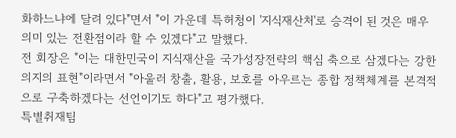화하느냐에 달려 있다"면서 "이 가운데 특허청이 '지식재산처'로 승격이 된 것은 매우 의미 있는 전환점이라 할 수 있겠다"고 말했다.
전 회장은 "이는 대한민국이 지식재산을 국가성장전략의 핵심 축으로 삼겠다는 강한 의지의 표현"이라면서 "아울러 창출, 활용, 보호를 아우르는 종합 정책체계를 본격적으로 구축하겠다는 선언이기도 하다"고 평가했다.
특별취재팀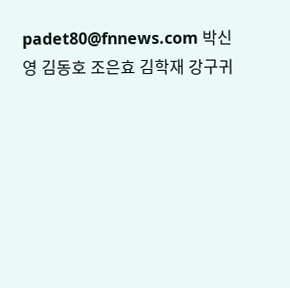padet80@fnnews.com 박신영 김동호 조은효 김학재 강구귀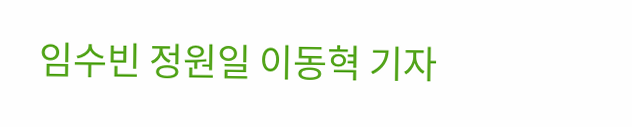임수빈 정원일 이동혁 기자